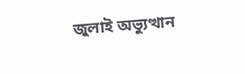জুলাই অভ্যুত্থান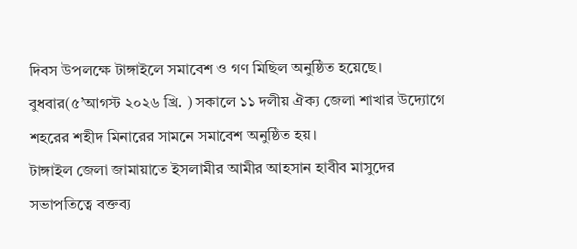দিবস উপলক্ষে টাঙ্গাইলে সমাবেশ ও গণ মিছিল অনুষ্ঠিত হয়েছে। বুধবার(৫’আগস্ট ২০২৬ খ্রি. ) সকালে ১১ দলীয় ঐক্য জেলা শাখার উদ্যোগে শহরের শহীদ মিনারের সামনে সমাবেশ অনুষ্ঠিত হয়।
টাঙ্গাইল জেলা জামায়াতে ইসলামীর আমীর আহসান হাবীব মাসুদের সভাপতিত্বে বক্তব্য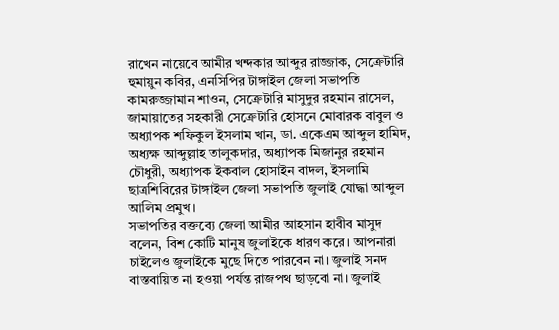রাখেন নায়েবে আমীর খন্দকার আব্দুর রাজ্জাক, সেক্রেটারি হুমায়ুন কবির, এনসিপির টাঙ্গাইল জেলা সভাপতি কামরুজ্জামান শাওন, সেক্রেটারি মাসুদুর রহমান রাসেল, জামায়াতের সহকারী সেক্রেটারি হোসনে মোবারক বাবুল ও অধ্যাপক শফিকুল ইসলাম খান, ডা. একেএম আব্দুল হামিদ, অধ্যক্ষ আব্দুল্লাহ তালুকদার, অধ্যাপক মিজানুর রহমান চৌধুরী, অধ্যাপক ইকবাল হোসাইন বাদল, ইসলামি ছাত্রশিবিরের টাঙ্গাইল জেলা সভাপতি জুলাই যোদ্ধা আব্দুল আলিম প্রমুখ।
সভাপতির বক্তব্যে জেলা আমীর আহসান হাবীব মাসুদ বলেন, বিশ কোটি মানুষ জুলাইকে ধারণ করে। আপনারা চাইলেও জুলাইকে মুছে দিতে পারবেন না। জুলাই সনদ বাস্তবায়িত না হওয়া পর্যন্ত রাজপথ ছাড়বো না। জুলাই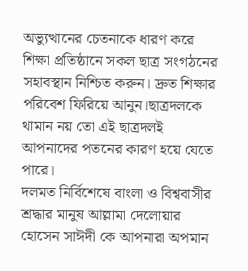অভ্যুত্থানের চেতনাকে ধারণ করে শিক্ষা প্রতিষ্ঠানে সকল ছাত্র সংগঠনের সহাবস্থান নিশ্চিত করুন। দ্রুত শিক্ষার পরিবেশ ফিরিয়ে আনুন।ছাত্রদলকে থামান নয় তো এই ছাত্রদলই আপনাদের পতনের কারণ হয়ে যেতে পারে।
দলমত নির্বিশেষে বাংলা ও বিশ্ববাসীর শ্রদ্ধার মানুষ আল্লামা দেলোয়ার হোসেন সাঈদী কে আপনারা অপমান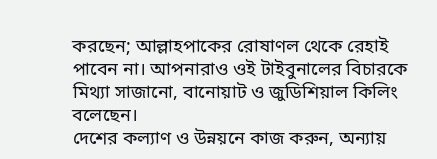করছেন; আল্লাহপাকের রোষাণল থেকে রেহাই পাবেন না। আপনারাও ওই টাইবুনালের বিচারকে মিথ্যা সাজানো, বানোয়াট ও জুডিশিয়াল কিলিং বলেছেন।
দেশের কল্যাণ ও উন্নয়নে কাজ করুন, অন্যায়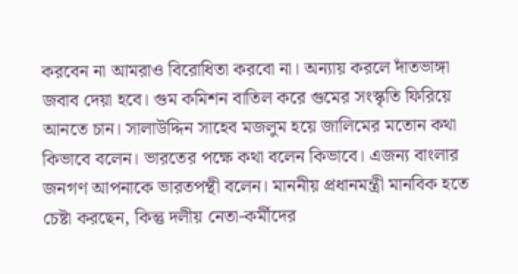করবেন না আমরাও বিরোধিতা করবো না। অন্যায় করলে দাঁতভাঙ্গা জবাব দেয়া হবে। গুম কমিশন বাতিল করে গুমের সংস্কৃতি ফিরিয়ে আনতে চান। সালাউদ্দিন সাহেব মজলুম হয়ে জালিমের মতোন কথা কিভাবে বলেন। ভারতের পক্ষে কথা বলেন কিভাবে। এজন্য বাংলার জনগণ আপনাকে ভারতপন্থী বলেন। মাননীয় প্রধানমন্ত্রী মানবিক হতে চেষ্টা করছেন, কিন্তু দলীয় নেতা-কর্মীদের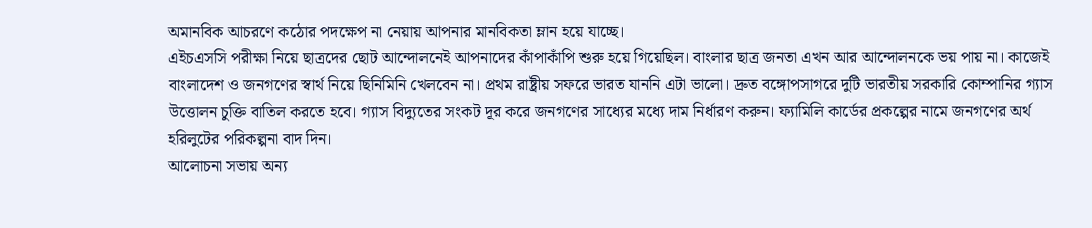অমানবিক আচরণে কঠোর পদক্ষেপ না নেয়ায় আপনার মানবিকতা ম্লান হয়ে যাচ্ছে।
এইচএসসি পরীক্ষা নিয়ে ছাত্রদের ছোট আন্দোলনেই আপনাদের কাঁপাকাঁপি শুরু হয়ে গিয়েছিল। বাংলার ছাত্র জনতা এখন আর আন্দোলনকে ভয় পায় না। কাজেই বাংলাদেশ ও জনগণের স্বার্থ নিয়ে ছিনিমিনি খেলবেন না। প্রথম রাষ্ট্রীয় সফরে ভারত যাননি এটা ভালো। দ্রুত বঙ্গোপসাগরে দুটি ভারতীয় সরকারি কোম্পানির গ্যাস উত্তোলন চুক্তি বাতিল করতে হবে। গ্যাস বিদ্যুতের সংকট দূর করে জনগণের সাধ্যের মধ্যে দাম নির্ধারণ করুন। ফ্যামিলি কার্ডের প্রকল্পের নামে জনগণের অর্থ হরিলুটের পরিকল্পনা বাদ দিন।
আলোচনা সভায় অন্য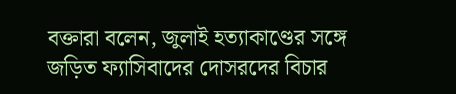বক্তারা বলেন, জুলাই হত্যাকাণ্ডের সঙ্গে জড়িত ফ্যাসিবাদের দোসরদের বিচার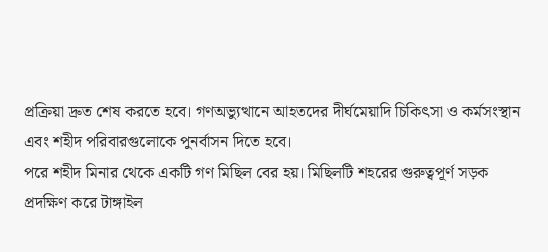প্রক্রিয়া দ্রুত শেষ করতে হবে। গণঅভ্যুত্থানে আহতদের দীর্ঘমেয়াদি চিকিৎসা ও কর্মসংস্থান এবং শহীদ পরিবারগুলোকে পুনর্বাসন দিতে হবে।
পরে শহীদ মিনার থেকে একটি গণ মিছিল বের হয়। মিছিলটি শহরের গুরুত্বপূর্ণ সড়ক প্রদক্ষিণ করে টাঙ্গাইল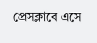প্রেসক্লাবে এসে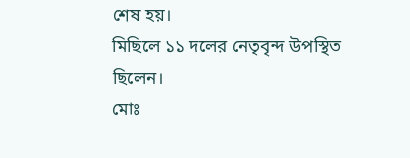শেষ হয়।
মিছিলে ১১ দলের নেতৃবৃন্দ উপস্থিত ছিলেন।
মোঃ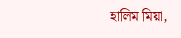হালিম মিয়া,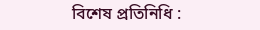বিশেষ প্রতিনিধি :